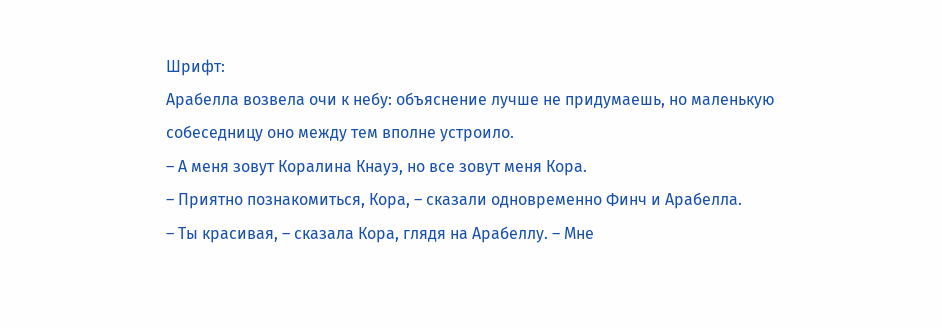Шрифт:
Арабелла возвела очи к небу: объяснение лучше не придумаешь, но маленькую собеседницу оно между тем вполне устроило.
– А меня зовут Коралина Кнауэ, но все зовут меня Кора.
– Приятно познакомиться, Кора, – сказали одновременно Финч и Арабелла.
– Ты красивая, – сказала Кора, глядя на Арабеллу. – Мне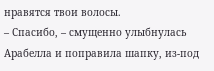нравятся твои волосы.
– Спасибо, – смущенно улыбнулась Арабелла и поправила шапку, из-под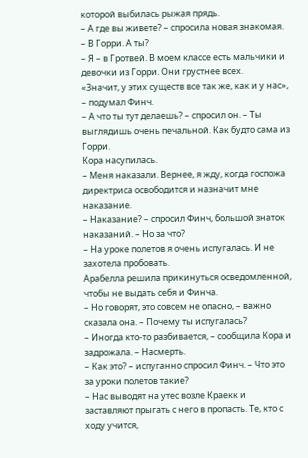которой выбилась рыжая прядь.
– А где вы живете? – спросила новая знакомая.
– В Горри. А ты?
– Я – в Гротвей. В моем классе есть мальчики и девочки из Горри. Они грустнее всех.
«Значит, у этих существ все так же, как и у нас», – подумал Финч.
– А что ты тут делаешь? – спросил он. – Ты выглядишь очень печальной. Как будто сама из Горри.
Кора насупилась.
– Меня наказали. Вернее, я жду, когда госпожа директриса освободится и назначит мне наказание.
– Наказание? – спросил Финч, большой знаток наказаний. – Но за что?
– На уроке полетов я очень испугалась. И не захотела пробовать.
Арабелла решила прикинуться осведомленной, чтобы не выдать себя и Финча.
– Но говорят, это совсем не опасно, – важно сказала она. – Почему ты испугалась?
– Иногда кто-то разбивается, – сообщила Кора и задрожала. – Насмерть.
– Как это? – испуганно спросил Финч. – Что это за уроки полетов такие?
– Нас выводят на утес возле Краекк и заставляют прыгать с него в пропасть. Те, кто с ходу учится,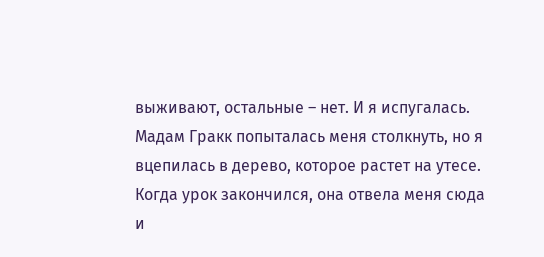выживают, остальные – нет. И я испугалась. Мадам Гракк попыталась меня столкнуть, но я вцепилась в дерево, которое растет на утесе. Когда урок закончился, она отвела меня сюда и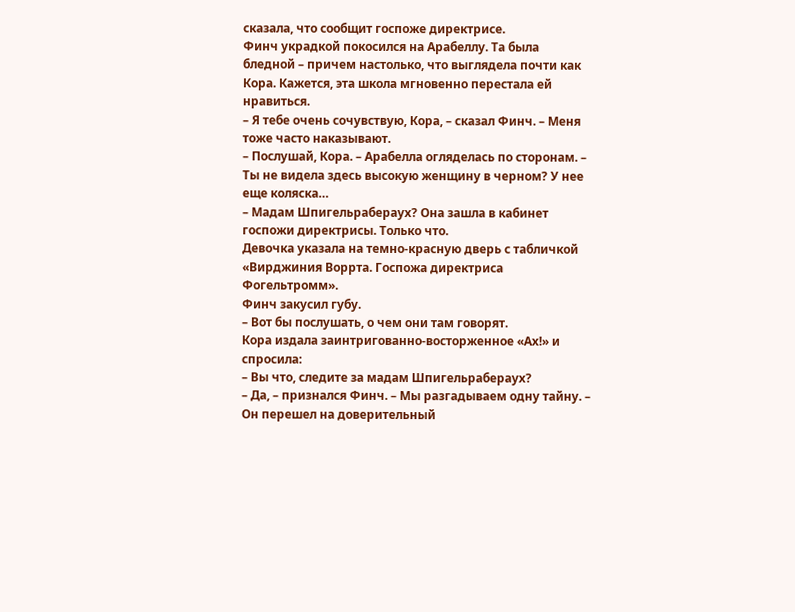сказала, что сообщит госпоже директрисе.
Финч украдкой покосился на Арабеллу. Та была бледной – причем настолько, что выглядела почти как Кора. Кажется, эта школа мгновенно перестала ей нравиться.
– Я тебе очень сочувствую, Кора, – сказал Финч. – Меня тоже часто наказывают.
– Послушай, Кора. – Арабелла огляделась по сторонам. – Ты не видела здесь высокую женщину в черном? У нее еще коляска…
– Мадам Шпигельрабераух? Она зашла в кабинет госпожи директрисы. Только что.
Девочка указала на темно-красную дверь с табличкой «Вирджиния Воррта. Госпожа директриса Фогельтромм».
Финч закусил губу.
– Вот бы послушать, о чем они там говорят.
Кора издала заинтригованно-восторженное «Ах!» и спросила:
– Вы что, следите за мадам Шпигельрабераух?
– Да, – признался Финч. – Мы разгадываем одну тайну. – Он перешел на доверительный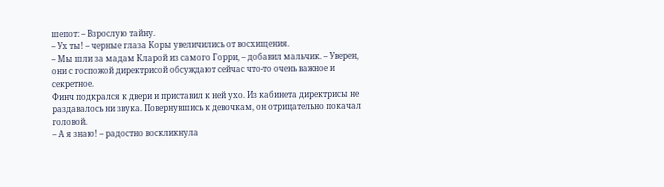шепот: – Взрослую тайну.
– Ух ты! – черные глаза Коры увеличились от восхищения.
– Мы шли за мадам Кларой из самого Горри, – добавил мальчик. – Уверен, они с госпожой директрисой обсуждают сейчас что-то очень важное и секретное.
Финч подкрался к двери и приставил к ней ухо. Из кабинета директрисы не раздавалось ни звука. Повернувшись к девочкам, он отрицательно покачал головой.
– А я знаю! – радостно воскликнула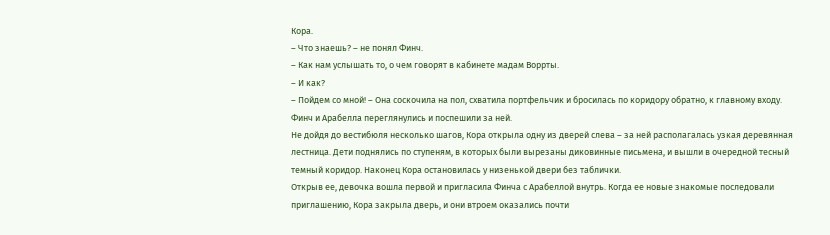Кора.
– Что знаешь? – не понял Финч.
– Как нам услышать то, о чем говорят в кабинете мадам Воррты.
– И как?
– Пойдем со мной! – Она соскочила на пол, схватила портфельчик и бросилась по коридору обратно, к главному входу.
Финч и Арабелла переглянулись и поспешили за ней.
Не дойдя до вестибюля несколько шагов, Кора открыла одну из дверей слева – за ней располагалась узкая деревянная лестница. Дети поднялись по ступеням, в которых были вырезаны диковинные письмена, и вышли в очередной тесный темный коридор. Наконец Кора остановилась у низенькой двери без таблички.
Открыв ее, девочка вошла первой и пригласила Финча с Арабеллой внутрь. Когда ее новые знакомые последовали приглашению, Кора закрыла дверь, и они втроем оказались почти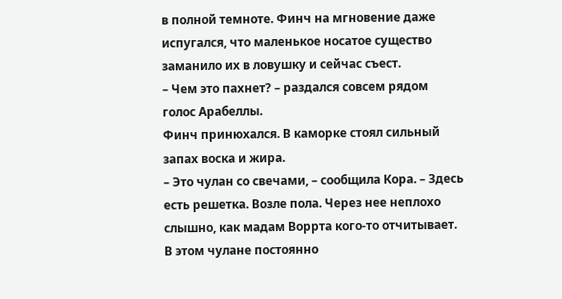в полной темноте. Финч на мгновение даже испугался, что маленькое носатое существо заманило их в ловушку и сейчас съест.
– Чем это пахнет? – раздался совсем рядом голос Арабеллы.
Финч принюхался. В каморке стоял сильный запах воска и жира.
– Это чулан со свечами, – сообщила Кора. – Здесь есть решетка. Возле пола. Через нее неплохо слышно, как мадам Воррта кого-то отчитывает. В этом чулане постоянно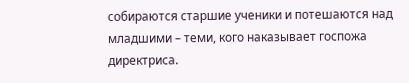собираются старшие ученики и потешаются над младшими – теми, кого наказывает госпожа директриса.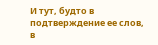И тут, будто в подтверждение ее слов, в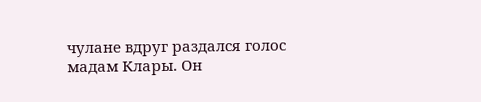чулане вдруг раздался голос мадам Клары. Он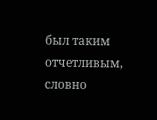был таким отчетливым, словно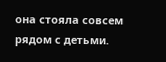она стояла совсем рядом с детьми.